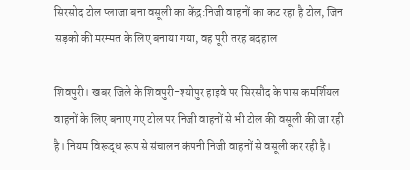सिरसोद टोल प्लाजा बना वसूली का केंद्र:निजी वाहनों का कट रहा है टोल, जिन सड़को की मरम्मत के लिए बनाया गया, वह पूरी तरह बदहाल

शिवपुरी। खबर जिले के शिवपुरी-श्योपुर हाइवे पर सिरसौद के पास कमर्शियल वाहनों के लिए बनाए गए टोल पर निजी वाहनों से भी टोल की वसूली की जा रही है। नियम विरूद्ध रूप से संचालन कंपनी निजी वाहनों से वसूली कर रही है।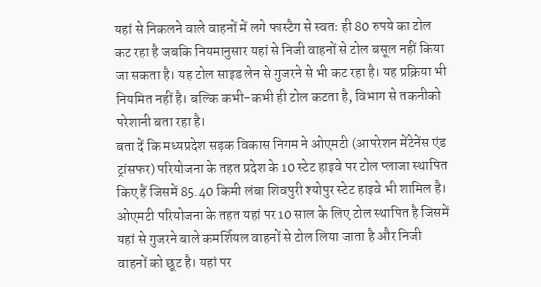यहां से निकलने वाले वाहनों में लगे फास्टैग से स्वतः ही 80 रुपये का टोल कट रहा है जबकि नियमानुसार यहां से निजी वाहनों से टोल बसूल नहीं किया जा सकता है। यह टोल साइड लेन से गुजरने से भी कट रहा है। यह प्रक्रिया भी नियमित नहीं है। बल्कि कभी-कभी ही टोल कटता है, विभाग से तकनीको परेशानी बता रहा है।
बता दें कि मध्यप्रदेश सड़क विकास निगम ने ओएमटी (आपरेशन मेंटेनेंस एंड ट्रांसफर) परियोजना के तहत प्रदेश के 10 स्टेट हाइवे पर टोल प्लाजा स्थापित किए हैं जिसमें 85.40 किमी लंबा शिवपुरी श्योपुर स्टेट हाइवे भी शामिल है। ओएमटी परियोजना के तहत यहां पर 10 साल के लिए टोल स्थापित है जिसमें यहां से गुजरने बाले कमर्शियल वाहनों से टोल लिया जाता है और निजी वाहनों को छूट है। यहां पर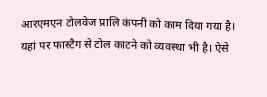आरएमएन टोलवेज प्रालि कंपनी को काम दिया गया है। यहां पर फास्टैग से टोल काटने को व्यवस्था भी है। ऐसे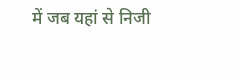में जब यहां से निजी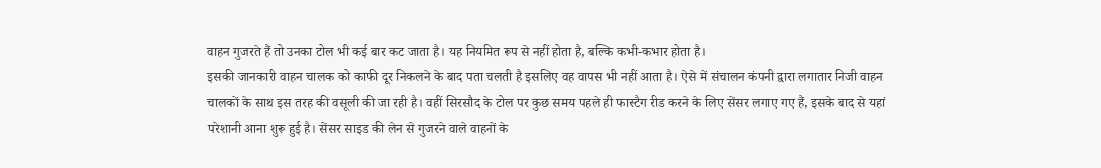वाहन गुजरते हैं तो उनका टोल भी कई बार कट जाता है। यह नियमित रूप से नहीं होता है, बल्कि कभी-कभार होता है।
इसकी जानकारी वाहन चालक को काफी दूर निकलने के बाद पता चलती है इसलिए वह वापस भी नहीं आता है। ऐसे में संचालन कंपनी द्वारा लगातार निजी वाहन चालकों के साथ इस तरह की वसूली की जा रही है। वहीं सिरसौद के टोल पर कुछ समय पहले ही फास्टैग रीड करने के लिए सेंसर लगाए गए हैं, इसके बाद से यहां परेशानी आना शुरू हुई है। सेंसर साइड की लेन से गुजरने वाले वाहनों के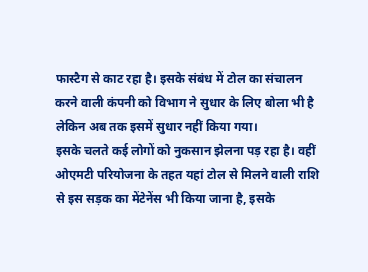फास्टैग से काट रहा है। इसके संबंध में टोल का संचालन करने वाली कंपनी को विभाग ने सुधार के लिए बोला भी है लेकिन अब तक इसमें सुधार नहीं किया गया।
इसके चलते कई लोगों को नुकसान झेलना पड़ रहा है। वहीं ओएमटी परियोजना के तहत यहां टोल से मिलने वाली राशि से इस सड़क का मेंटेनेंस भी किया जाना है, इसके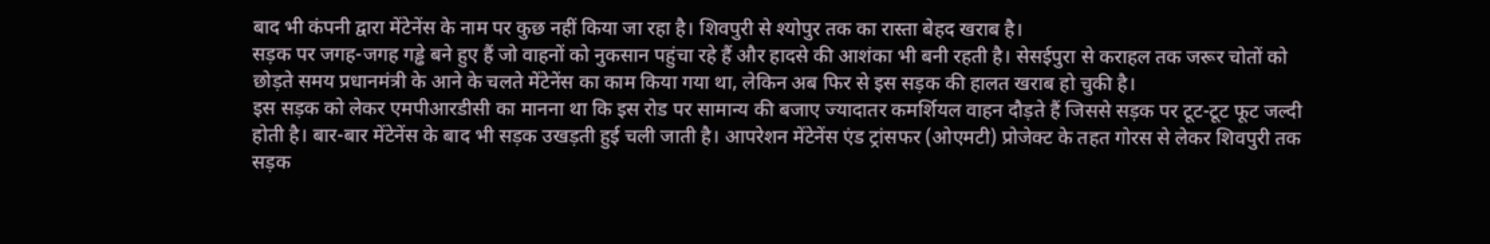बाद भी कंपनी द्वारा मेंटेनेंस के नाम पर कुछ नहीं किया जा रहा है। शिवपुरी से श्योपुर तक का रास्ता बेहद खराब है।
सड़क पर जगह-जगह गड्ढे बने हुए हैं जो वाहनों को नुकसान पहुंचा रहे हैं और हादसे की आशंका भी बनी रहती है। सेसईपुरा से कराहल तक जरूर चोतों को छोड़ते समय प्रधानमंत्री के आने के चलते मेंटेनेंस का काम किया गया था, लेकिन अब फिर से इस सड़क की हालत खराब हो चुकी है।
इस सड़क को लेकर एमपीआरडीसी का मानना था कि इस रोड पर सामान्य की बजाए ज्यादातर कमर्शियल वाहन दौड़ते हैं जिससे सड़क पर टूट-टूट फूट जल्दी होती है। बार-बार मेंटेनेंस के बाद भी सड़क उखड़ती हुई चली जाती है। आपरेशन मेंटेनेंस एंड ट्रांसफर (ओएमटी) प्रोजेक्ट के तहत गोरस से लेकर शिवपुरी तक सड़क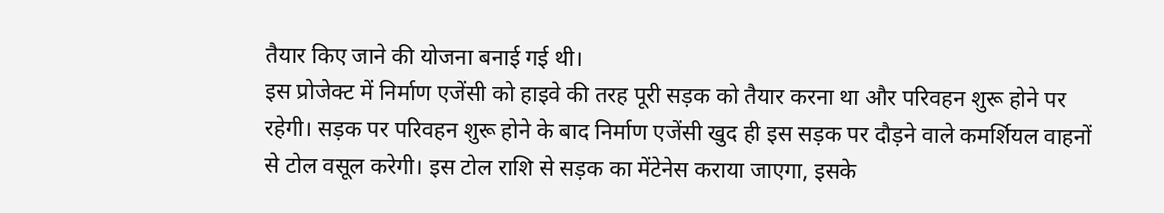तैयार किए जाने की योजना बनाई गई थी।
इस प्रोजेक्ट में निर्माण एजेंसी को हाइवे की तरह पूरी सड़क को तैयार करना था और परिवहन शुरू होने पर रहेगी। सड़क पर परिवहन शुरू होने के बाद निर्माण एजेंसी खुद ही इस सड़क पर दौड़ने वाले कमर्शियल वाहनों से टोल वसूल करेगी। इस टोल राशि से सड़क का मेंटेनेस कराया जाएगा, इसके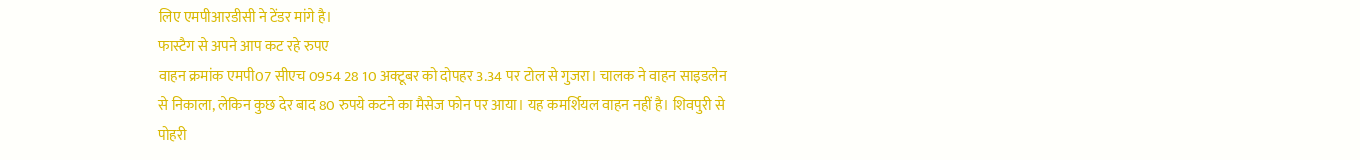लिए एमपीआरडीसी ने टेंडर मांगे है।
फास्टैग से अपने आप कट रहे रुपए
वाहन क्रमांक एमपी07 सीएच 0954 28 10 अक्टूबर को दोपहर 3.34 पर टोल से गुजरा। चालक ने वाहन साइडलेन से निकाला, लेकिन कुछ देर बाद 80 रुपये कटने का मैसेज फोन पर आया। यह कमर्शियल वाहन नहीं है। शिवपुरी से पोहरी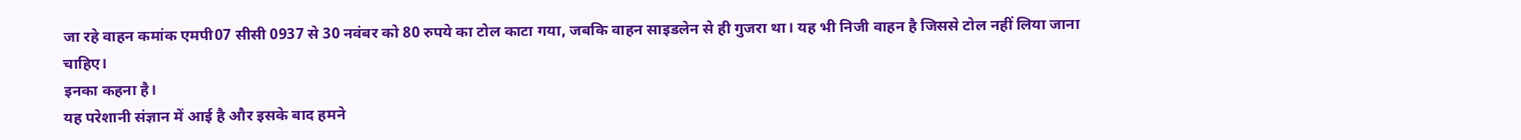जा रहे वाहन कमांक एमपी07 सीसी 0937 से 30 नवंबर को 80 रुपये का टोल काटा गया, जबकि वाहन साइडलेन से ही गुजरा था। यह भी निजी वाहन है जिससे टोल नहीं लिया जाना चाहिए।
इनका कहना है।
यह परेशानी संज्ञान में आई है और इसके बाद हमने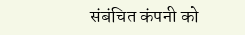संबंचित कंपनी को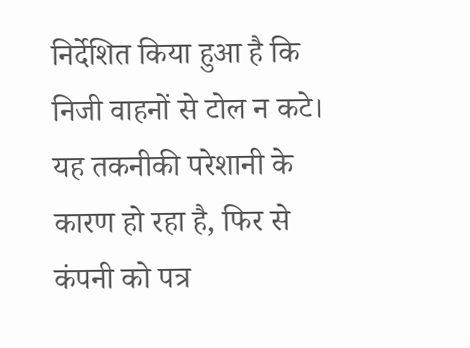निर्देशित किया हुआ है कि निजी वाहनों से टोल न कटे। यह तकनीकी परेशानी के कारण हो रहा है, फिर से कंपनी को पत्र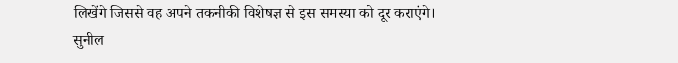लिखेंगे जिससे वह अपने तकनीकी विशेषज्ञ से इस समस्या को दूर कराएंगे।
सुनील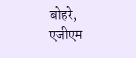बोहरे, एजीएम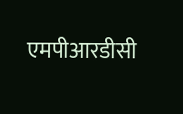एमपीआरडीसी